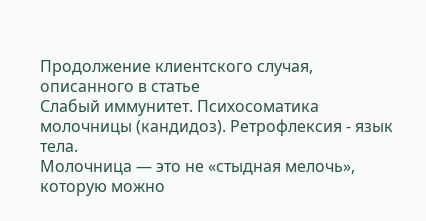Продолжение клиентского случая, описанного в статье
Слабый иммунитет. Психосоматика молочницы (кандидоз). Ретрофлексия - язык тела.
Молочница — это не «стыдная мелочь», которую можно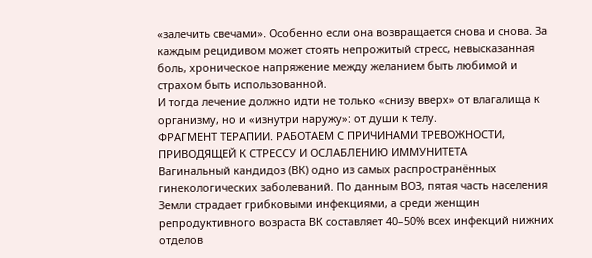«залечить свечами». Особенно если она возвращается снова и снова. За каждым рецидивом может стоять непрожитый стресс, невысказанная боль, хроническое напряжение между желанием быть любимой и страхом быть использованной.
И тогда лечение должно идти не только «снизу вверх» от влагалища к организму, но и «изнутри наружу»: от души к телу.
ФРАГМЕНТ ТЕРАПИИ. РАБОТАЕМ С ПРИЧИНАМИ ТРЕВОЖНОСТИ, ПРИВОДЯЩЕЙ К СТРЕССУ И ОСЛАБЛЕНИЮ ИММУНИТЕТА
Вагинальный кандидоз (ВК) одно из самых распространённых гинекологических заболеваний. По данным ВОЗ, пятая часть населения Земли страдает грибковыми инфекциями, а среди женщин репродуктивного возраста ВК составляет 40–50% всех инфекций нижних отделов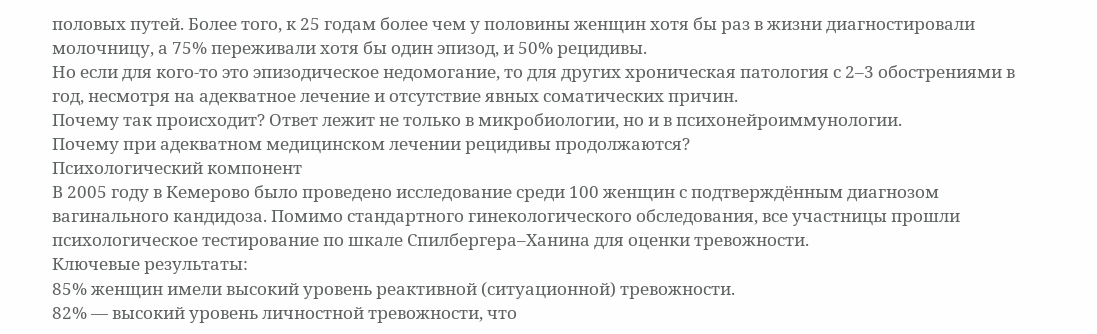половых путей. Более того, к 25 годам более чем у половины женщин хотя бы раз в жизни диагностировали молочницу, а 75% переживали хотя бы один эпизод, и 50% рецидивы.
Но если для кого-то это эпизодическое недомогание, то для других хроническая патология с 2–3 обострениями в год, несмотря на адекватное лечение и отсутствие явных соматических причин.
Почему так происходит? Ответ лежит не только в микробиологии, но и в психонейроиммунологии.
Почему при адекватном медицинском лечении рецидивы продолжаются?
Психологический компонент
В 2005 году в Кемерово было проведено исследование среди 100 женщин с подтверждённым диагнозом вагинального кандидоза. Помимо стандартного гинекологического обследования, все участницы прошли психологическое тестирование по шкале Спилбергера–Ханина для оценки тревожности.
Ключевые результаты:
85% женщин имели высокий уровень реактивной (ситуационной) тревожности.
82% — высокий уровень личностной тревожности, что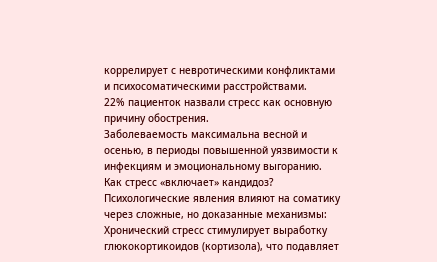коррелирует с невротическими конфликтами и психосоматическими расстройствами.
22% пациенток назвали стресс как основную причину обострения.
Заболеваемость максимальна весной и осенью, в периоды повышенной уязвимости к инфекциям и эмоциональному выгоранию.
Как стресс «включает» кандидоз?
Психологические явления влияют на соматику через сложные, но доказанные механизмы:
Хронический стресс стимулирует выработку глюкокортикоидов (кортизола), что подавляет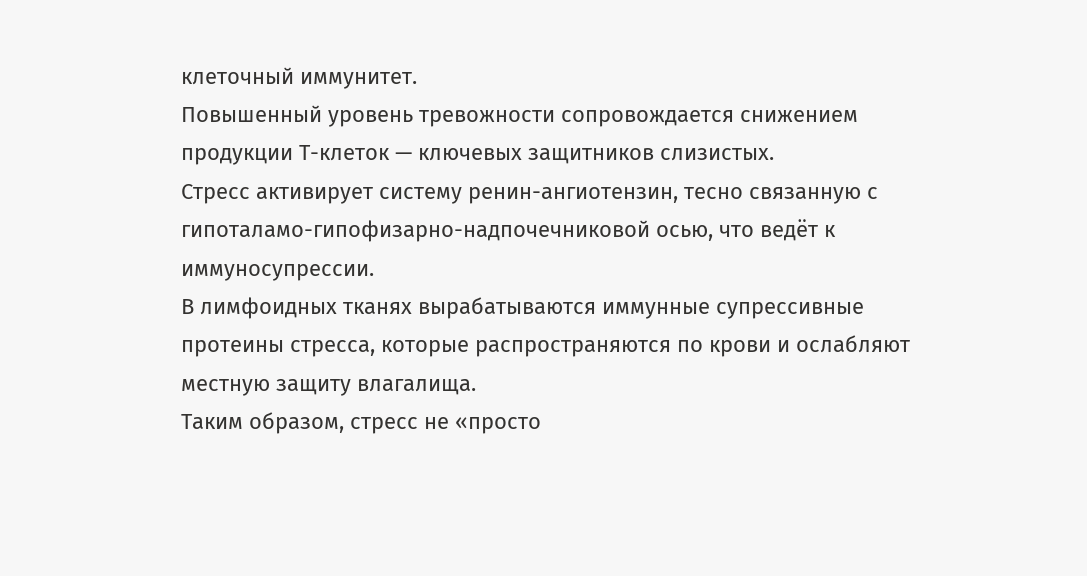клеточный иммунитет.
Повышенный уровень тревожности сопровождается снижением продукции Т-клеток — ключевых защитников слизистых.
Стресс активирует систему ренин-ангиотензин, тесно связанную с гипоталамо-гипофизарно-надпочечниковой осью, что ведёт к иммуносупрессии.
В лимфоидных тканях вырабатываются иммунные супрессивные протеины стресса, которые распространяются по крови и ослабляют местную защиту влагалища.
Таким образом, стресс не «просто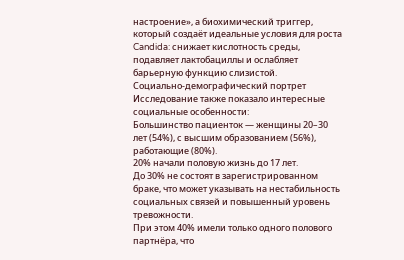настроение», а биохимический триггер, который создаёт идеальные условия для роста Candida: снижает кислотность среды, подавляет лактобациллы и ослабляет барьерную функцию слизистой.
Социально-демографический портрет
Исследование также показало интересные социальные особенности:
Большинство пациенток — женщины 20–30 лет (54%), с высшим образованием (56%), работающие (80%).
20% начали половую жизнь до 17 лет.
До 30% не состоят в зарегистрированном браке, что может указывать на нестабильность социальных связей и повышенный уровень тревожности.
При этом 40% имели только одного полового партнёра, что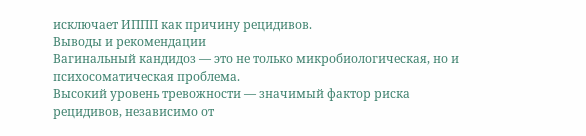исключает ИППП как причину рецидивов.
Выводы и рекомендации
Вагинальный кандидоз — это не только микробиологическая, но и психосоматическая проблема.
Высокий уровень тревожности — значимый фактор риска рецидивов, независимо от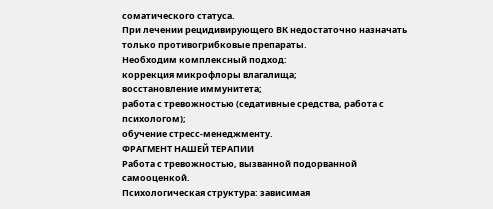соматического статуса.
При лечении рецидивирующего ВК недостаточно назначать только противогрибковые препараты.
Необходим комплексный подход:
коррекция микрофлоры влагалища;
восстановление иммунитета;
работа с тревожностью (седативные средства, работа с психологом);
обучение стресс-менеджменту.
ФРАГМЕНТ НАШЕЙ ТЕРАПИИ
Работа с тревожностью, вызванной подорванной самооценкой.
Психологическая структура: зависимая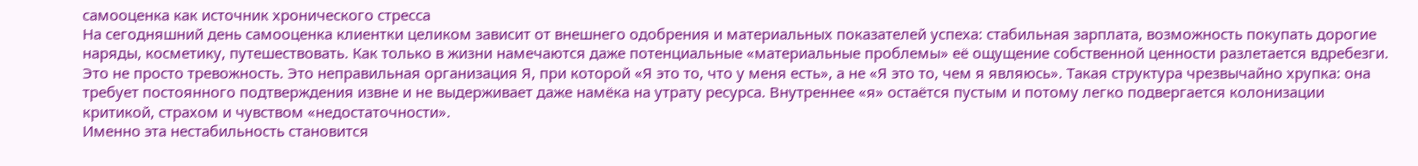самооценка как источник хронического стресса
На сегодняшний день самооценка клиентки целиком зависит от внешнего одобрения и материальных показателей успеха: стабильная зарплата, возможность покупать дорогие наряды, косметику, путешествовать. Как только в жизни намечаются даже потенциальные «материальные проблемы» её ощущение собственной ценности разлетается вдребезги.
Это не просто тревожность. Это неправильная организация Я, при которой «Я это то, что у меня есть», а не «Я это то, чем я являюсь». Такая структура чрезвычайно хрупка: она требует постоянного подтверждения извне и не выдерживает даже намёка на утрату ресурса. Внутреннее «я» остаётся пустым и потому легко подвергается колонизации критикой, страхом и чувством «недостаточности».
Именно эта нестабильность становится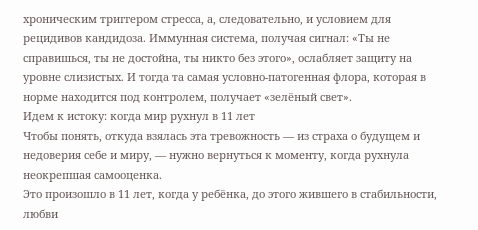хроническим триггером стресса, а, следовательно, и условием для рецидивов кандидоза. Иммунная система, получая сигнал: «Ты не справишься, ты не достойна, ты никто без этого», ослабляет защиту на уровне слизистых. И тогда та самая условно-патогенная флора, которая в норме находится под контролем, получает «зелёный свет».
Идем к истоку: когда мир рухнул в 11 лет
Чтобы понять, откуда взялась эта тревожность — из страха о будущем и недоверия себе и миру, — нужно вернуться к моменту, когда рухнула неокрепшая самооценка.
Это произошло в 11 лет, когда у ребёнка, до этого жившего в стабильности, любви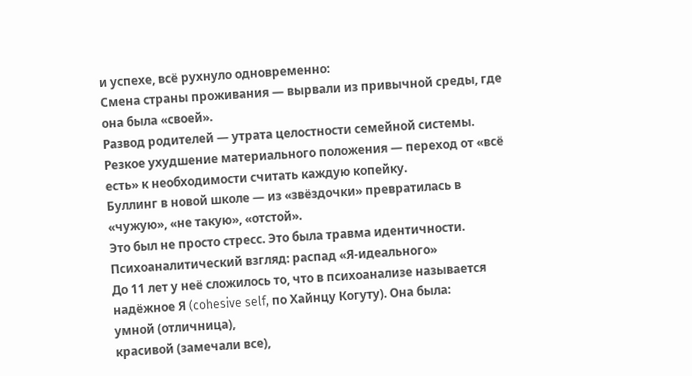и успехе, всё рухнуло одновременно:
Смена страны проживания — вырвали из привычной среды, где она была «своей».
Развод родителей — утрата целостности семейной системы.
Резкое ухудшение материального положения — переход от «всё есть» к необходимости считать каждую копейку.
Буллинг в новой школе — из «звёздочки» превратилась в «чужую», «не такую», «отстой».
Это был не просто стресс. Это была травма идентичности.
Психоаналитический взгляд: распад «Я-идеального»
До 11 лет у неё сложилось то, что в психоанализе называется надёжное Я (cohesive self, по Хайнцу Когуту). Она была:
умной (отличница),
красивой (замечали все),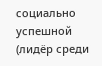социально успешной (лидёр среди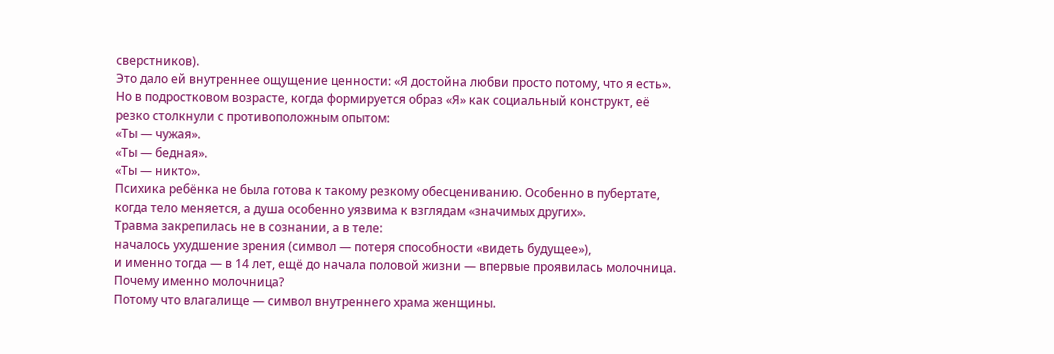сверстников).
Это дало ей внутреннее ощущение ценности: «Я достойна любви просто потому, что я есть».
Но в подростковом возрасте, когда формируется образ «Я» как социальный конструкт, её резко столкнули с противоположным опытом:
«Ты — чужая».
«Ты — бедная».
«Ты — никто».
Психика ребёнка не была готова к такому резкому обесцениванию. Особенно в пубертате, когда тело меняется, а душа особенно уязвима к взглядам «значимых других».
Травма закрепилась не в сознании, а в теле:
началось ухудшение зрения (символ — потеря способности «видеть будущее»),
и именно тогда — в 14 лет, ещё до начала половой жизни — впервые проявилась молочница.
Почему именно молочница?
Потому что влагалище — символ внутреннего храма женщины.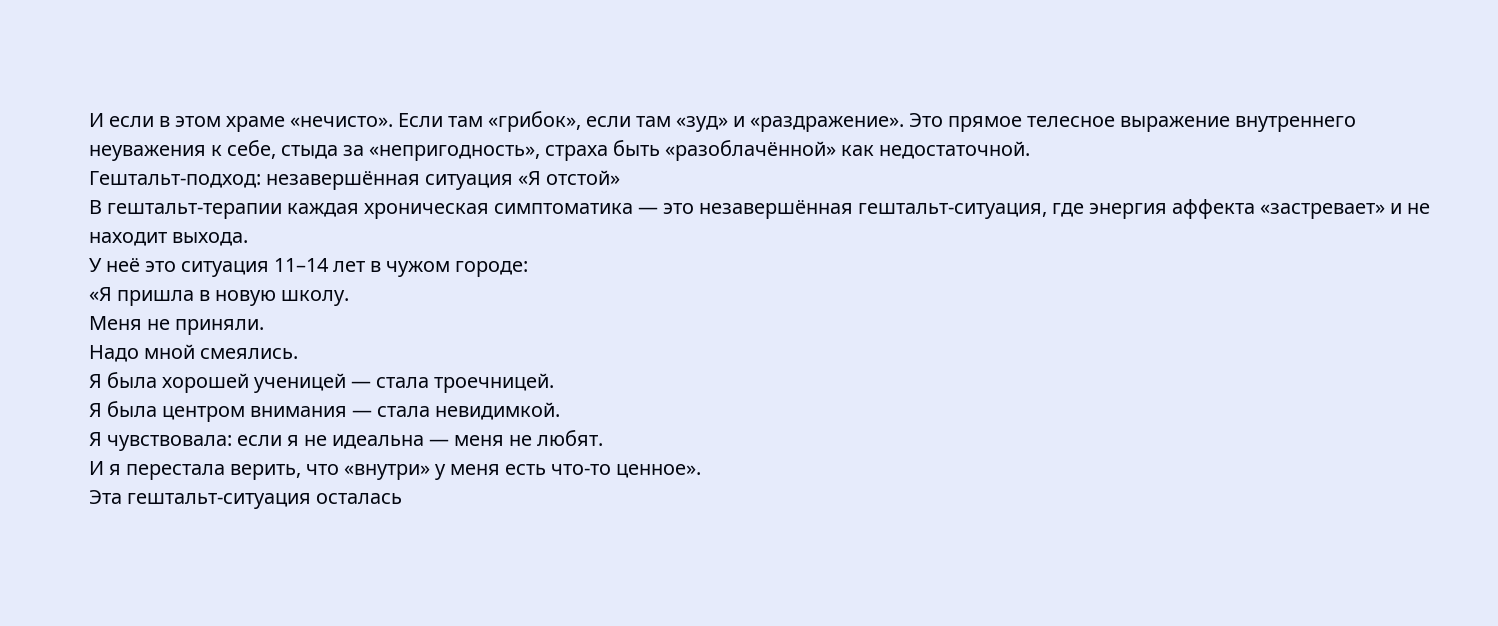И если в этом храме «нечисто». Если там «грибок», если там «зуд» и «раздражение». Это прямое телесное выражение внутреннего неуважения к себе, стыда за «непригодность», страха быть «разоблачённой» как недостаточной.
Гештальт-подход: незавершённая ситуация «Я отстой»
В гештальт-терапии каждая хроническая симптоматика — это незавершённая гештальт-ситуация, где энергия аффекта «застревает» и не находит выхода.
У неё это ситуация 11–14 лет в чужом городе:
«Я пришла в новую школу.
Меня не приняли.
Надо мной смеялись.
Я была хорошей ученицей — стала троечницей.
Я была центром внимания — стала невидимкой.
Я чувствовала: если я не идеальна — меня не любят.
И я перестала верить, что «внутри» у меня есть что-то ценное».
Эта гештальт-ситуация осталась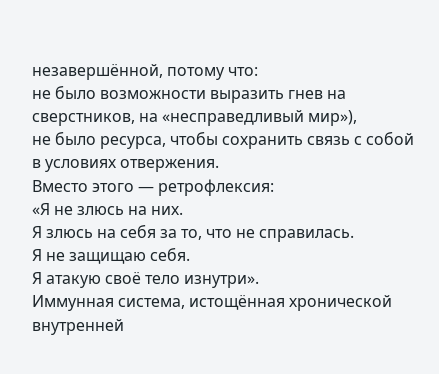незавершённой, потому что:
не было возможности выразить гнев на сверстников, на «несправедливый мир»),
не было ресурса, чтобы сохранить связь с собой в условиях отвержения.
Вместо этого — ретрофлексия:
«Я не злюсь на них.
Я злюсь на себя за то, что не справилась.
Я не защищаю себя.
Я атакую своё тело изнутри».
Иммунная система, истощённая хронической внутренней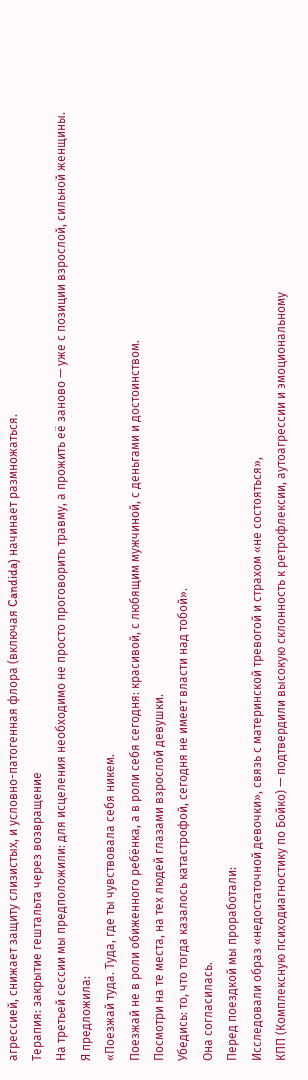агрессией, снижает защиту слизистых, и условно-патогенная флора (включая Candida) начинает размножаться.
Терапия: закрытие гештальта через возвращение
На третьей сессии мы предположили: для исцеления необходимо не просто проговорить травму, а прожить её заново — уже с позиции взрослой, сильной женщины.
Я предложила:
«Поезжай туда. Туда, где ты чувствовала себя никем.
Поезжай не в роли обиженного ребёнка, а в роли себя сегодня: красивой, с любящим мужчиной, с деньгами и достоинством.
Посмотри на те места, на тех людей глазами взрослой девушки.
Убедись: то, что тогда казалось катастрофой, сегодня не имеет власти над тобой».
Она согласилась.
Перед поездкой мы проработали:
Исследовали образ «недостаточной девочки», связь с материнской тревогой и страхом «не состояться»,
КПП (Комплексную психодиагностику по Бойко) — подтвердили высокую склонность к ретрофлексии, аутоагрессии и эмоциональному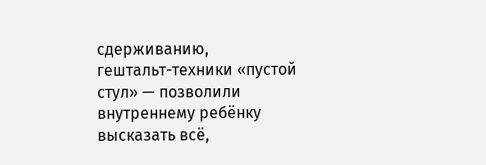сдерживанию,
гештальт-техники «пустой стул» — позволили внутреннему ребёнку высказать всё,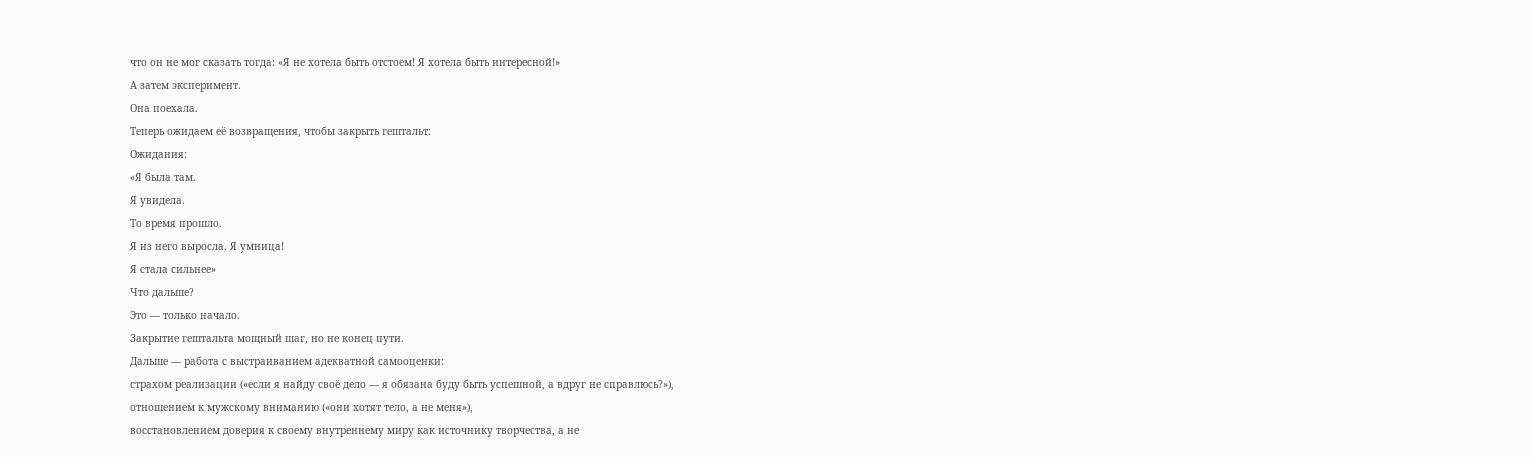что он не мог сказать тогда: «Я не хотела быть отстоем! Я хотела быть интересной!»
А затем эксперимент.
Она поехала.
Теперь ожидаем её возвращения, чтобы закрыть гештальт:
Ожидания:
«Я была там.
Я увидела.
То время прошло.
Я из него выросла. Я умница!
Я стала сильнее»
Что дальше?
Это — только начало.
Закрытие гештальта мощный шаг, но не конец пути.
Дальше — работа с выстраиванием адекватной самооценки:
страхом реализации («если я найду своё дело — я обязана буду быть успешной, а вдруг не справлюсь?»),
отношением к мужскому вниманию («они хотят тело, а не меня»),
восстановлением доверия к своему внутреннему миру как источнику творчества, а не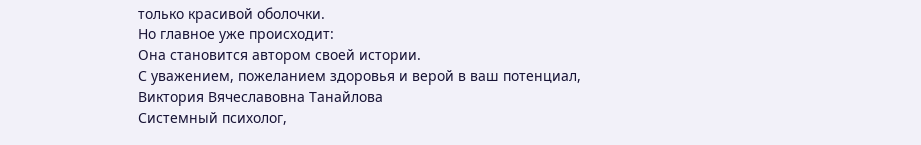только красивой оболочки.
Но главное уже происходит:
Она становится автором своей истории.
С уважением, пожеланием здоровья и верой в ваш потенциал,
Виктория Вячеславовна Танайлова
Системный психолог,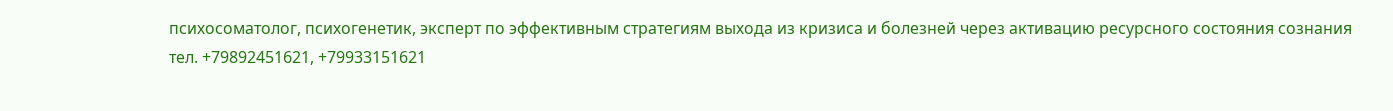психосоматолог, психогенетик, эксперт по эффективным стратегиям выхода из кризиса и болезней через активацию ресурсного состояния сознания
тел. +79892451621, +79933151621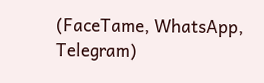(FaceTame, WhatsApp, Telegram)